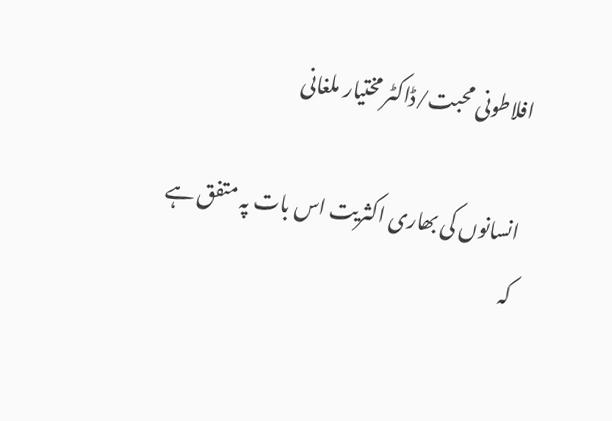افلاطونی محبت/ڈاکٹر مختیار ملغانی

انسانوں کی بھاری اکثریت اس بات پہ متفق ہے کہ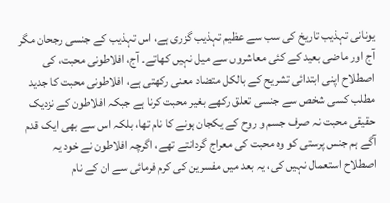یونانی تہذیب تاریخ کی سب سے عظیم تہذیب گزری ہے، اس تہذیب کے جنسی رجحان مگر آج اور ماضی بعید کے کئی معاشروں سے میل نہیں کھاتے۔ آج، افلاطونی محبت، کی اصطلاح اپنی ابتدائی تشریح کے بالکل متضاد معنی رکھتی ہے، افلاطونی محبت کا جدید مطلب کسی شخص سے جنسی تعلق رکھے بغیر محبت کرنا ہے جبکہ افلاطون کے نزدیک حقیقی محبت نہ صرف جسم و روح کے یکجان ہونے کا نام تھا، بلکہ اس سے بھی ایک قدم آگے ہم جنس پرستی کو وہ محبت کی معراج گردانتے تھے، اگرچہ افلاطون نے خود یہ اصطلاح استعمال نہیں کی، یہ بعد میں مفسرین کی کرم فرمائی سے ان کے نام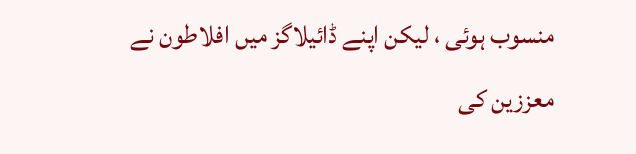منسوب ہوئی ، لیکن اپنے ڈائیلاگز میں افلاطون نے معززین کی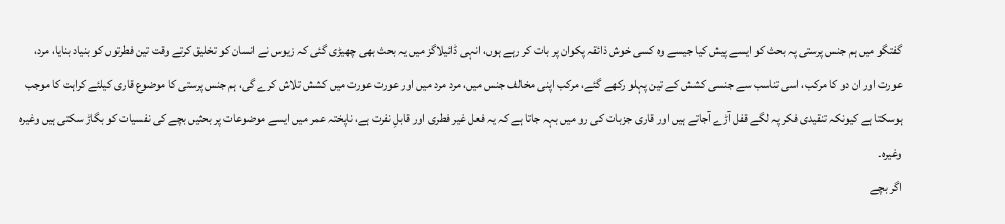گفتگو میں ہم جنس پرستی پہ بحث کو ایسے پیش کیا جیسے وہ کسی خوش ذائقہ پکوان پر بات کر رہے ہوں، انہی ڈائیلاگز میں یہ بحث بھی چھیڑی گئی کہ زیوس نے انسان کو تخلیق کرتے وقت تین فطرتوں کو بنیاد بنایا، مرد، عورت اور ان دو کا مرکب، اسی تناسب سے جنسی کشش کے تین پہلو رکھے گئے، مرکب اپنی مخالف جنس میں، مرد مرد میں اور عورت عورت میں کشش تلاش کرے گی، ہم جنس پرستی کا موضوع قاری کیلئے کراہت کا موجب ہوسکتا ہے کیونکہ تنقیدی فکر پہ لگے قفل آڑے آجاتے ہیں اور قاری جزبات کی رو میں بہہ جاتا ہے کہ یہ فعل غیر فطری اور قابلِ نفرت ہے، ناپختہ عمر میں ایسے موضوعات پر بحثیں بچے کی نفسیات کو بگاڑ سکتی ہیں وغیرہ وغیرہ۔
اگر بچے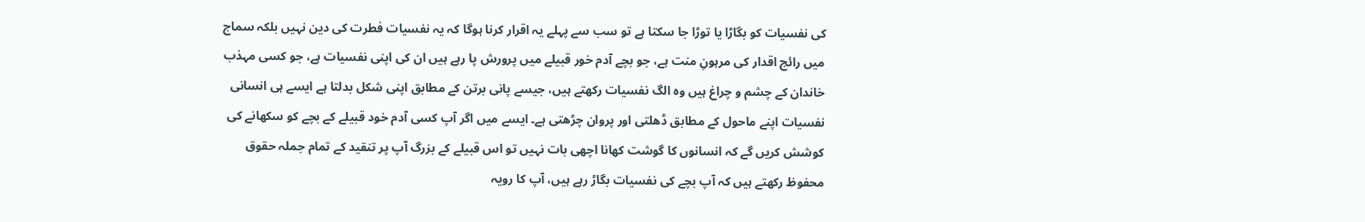کی نفسیات کو بگاڑا یا توڑا جا سکتا ہے تو سب سے پہلے یہ اقرار کرنا ہوگا کہ یہ نفسیات فطرت کی دین نہیں بلکہ سماج میں رائج اقدار کی مرہونِ منت ہے، جو بچے آدم خور قبیلے میں پرورش پا رہے ہیں ان کی اپنی نفسیات ہے، جو کسی مہذب خاندان کے چشم و چراغ ہیں وہ الگ نفسیات رکھتے ہیں، جیسے پانی برتن کے مطابق اپنی شکل بدلتا ہے ایسے ہی انسانی نفسیات اپنے ماحول کے مطابق ڈھلتی اور پروان چڑھتی ہے۔ ایسے میں اگر آپ کسی آدم خود قبیلے کے بچے کو سکھانے کی کوشش کریں گے کہ انسانوں کا گوشت کھانا اچھی بات نہیں تو اس قبیلے کے بزرگ آپ پر تنقید کے تمام جملہ حقوق محفوظ رکھتے ہیں کہ آپ بچے کی نفسیات بگاڑ رہے ہیں، آپ کا رویہ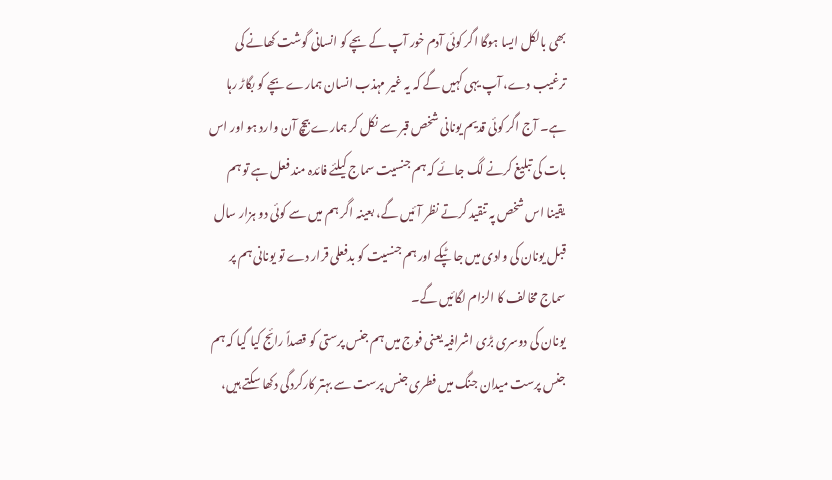بھی بالکل ایسا ہوگا اگر کوئی آدم خور آپ کے بچے کو انسانی گوشت کھانے کی ترغیب دے، آپ یہی کہیں گے کہ یہ غیر مہذب انسان ہمارے بچے کو بگاڑ رہا ہے۔ آج اگر کوئی قدیم یونانی شخص قبر سے نکل کر ہمارے بیچ آن وارد ہو اور اس بات کی تبلیغ کرنے لگ جائے کہ ہم جنسیت سماج کیلئے فائدہ مند فعل ہے تو ہم یقینا اس شخص پہ تنقید کرتے نظر آئیں گے، بعینہ اگر ہم میں سے کوئی دو ہزار سال قبل یونان کی وادی میں جا ٹپکے اور ہم جنسیت کو بدفعلی قرار دے تو یونانی ہم پر سماج مخالف کا الزام لگائیں گے۔
یونان کی دوسری بڑی اشرافیہ یعنی فوج میں ہم جنس پرستی کو قصداً رائج کیا گیا کہ ہم جنس پرست میدان جنگ میں فطری جنس پرست سے بہتر کارکردگی دکھا سکتے ہیں،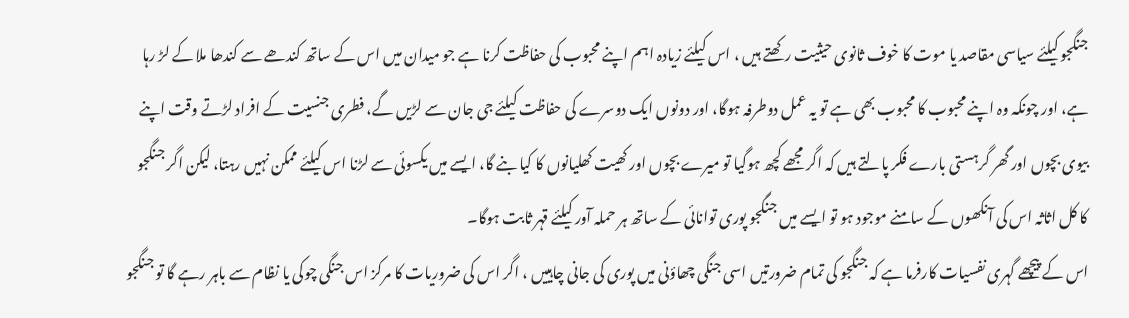جنگجو کیلئے سیاسی مقاصد یا موت کا خوف ثانوی حیثیت رکھتے ہیں ، اس کیلئے زیادہ اہم اپنے محبوب کی حفاظت کرنا ہے جو میدان میں اس کے ساتھ کندھے سے کندھا ملا کے لڑ رہا ہے، اور چونکہ وہ اپنے محبوب کا محبوب بھی ہے تو یہ عمل دوطرفہ ہوگا، اور دونوں ایک دوسرے کی حفاظت کیلئے جی جان سے لڑیں گے، فطری جنسیت کے افراد لڑتے وقت اپنے بیوی بچوں اور گھر گرہستی بارے فکر پالتے ہیں کہ اگر مجھے کچھ ہوگیا تو میرے بچوں اور کھیت کھلیانوں کا کیا بنے گا، ایسے میں یکسوئی سے لڑنا اس کیلئے ممکن نہیں رہتا، لیکن اگر جنگجو کا کل اثاثہ اس کی آنکھوں کے سامنے موجود ہو تو ایسے میں جنگجو پوری توانائی کے ساتھ ہر حملہ آور کیلئے قہر ثابت ہوگا۔
اس کے پیچھے گہری نفسیات کارفرما ہے کہ جنگجو کی تمام ضرورتیں اسی جنگی چھاؤنی میں پوری کی جانی چاہییں ، اگر اس کی ضروریات کا مرکز اس جنگی چوکی یا نظام سے باہر رہے گا تو جنگجو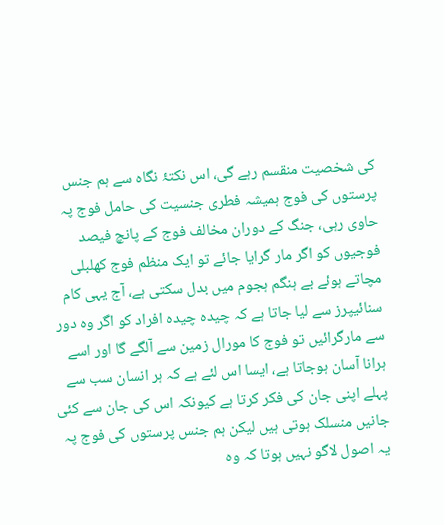کی شخصیت منقسم رہے گی، اس نکتۂ نگاہ سے ہم جنس پرستوں کی فوج ہمیشہ فطری جنسیت کی حامل فوج پہ حاوی رہی، جنگ کے دوران مخالف فوج کے پانچ فیصد فوجیوں کو اگر مار گرایا جائے تو ایک منظم فوج کھلبلی مچاتے ہوئے بے ہنگم ہجوم میں بدل سکتی ہے، آج یہی کام سنائیپرز سے لیا جاتا ہے کہ چیدہ چیدہ افراد کو اگر وہ دور سے مارگرائیں تو فوج کا مورال زمین سے آلگے گا اور اسے ہرانا آسان ہوجاتا ہے، ایسا اس لئے ہے کہ ہر انسان سب سے پہلے اپنی جان کی فکر کرتا ہے کیونکہ اس کی جان سے کئی جانیں منسلک ہوتی ہیں لیکن ہم جنس پرستوں کی فوج پہ یہ اصول لاگو نہیں ہوتا کہ وہ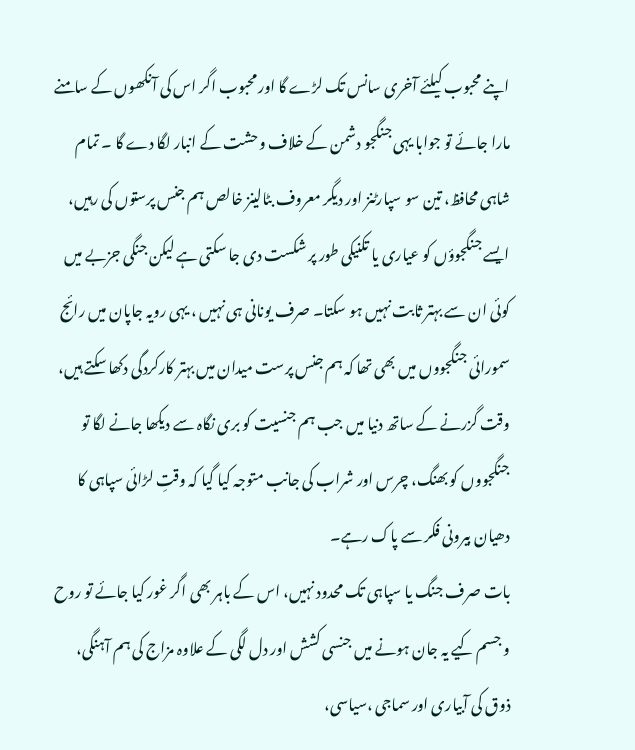اپنے محبوب کیلئے آخری سانس تک لڑے گا اور محبوب اگر اس کی آنکھوں کے سامنے مارا جائے تو جوابا یہی جنگجو دشمن کے خلاف وحشت کے انبار لگا دے گا ۔ تمام شاہی محافظ، تین سو سپارٹنز اور دیگر معروف بٹالینز خالص ہم جنس پرستوں کی رہیں، ایسے جنگجوؤں کو عیاری یا تکنیکی طور پر شکست دی جا سکتی ہے لیکن جنگی جزبے میں کوئی ان سے بہتر ثابت نہیں ہو سکتا۔ صرف یونانی ہی نہیں ، یہی رویہ جاپان میں رائج سمورائی جنگجووں میں بھی تھا کہ ہم جنس پرست میدان میں بہتر کارکردگی دکھا سکتے ہیں، وقت گزرنے کے ساتھ دنیا میں جب ہم جنسیت کو بری نگاہ سے دیکھا جانے لگا تو جنگجووں کو بھنگ، چرس اور شراب کی جانب متوجہ کیا گیا کہ وقتِ لڑائی سپاہی کا دھیان بیرونی فکر سے پاک رہے۔
بات صرف جنگ یا سپاہی تک محدود نہیں، اس کے باہر بھی اگر غور کیا جائے تو روح و جسم کیے یہ جان ہونے میں جنسی کشش اور دل لگی کے علاوہ مزاج کی ہم آہنگی، ذوق کی آبیاری اور سماجی ،سیاسی،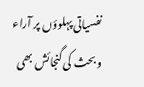نفسیاتی پہلوؤں پر آراء و بحث کی گنجائش بھی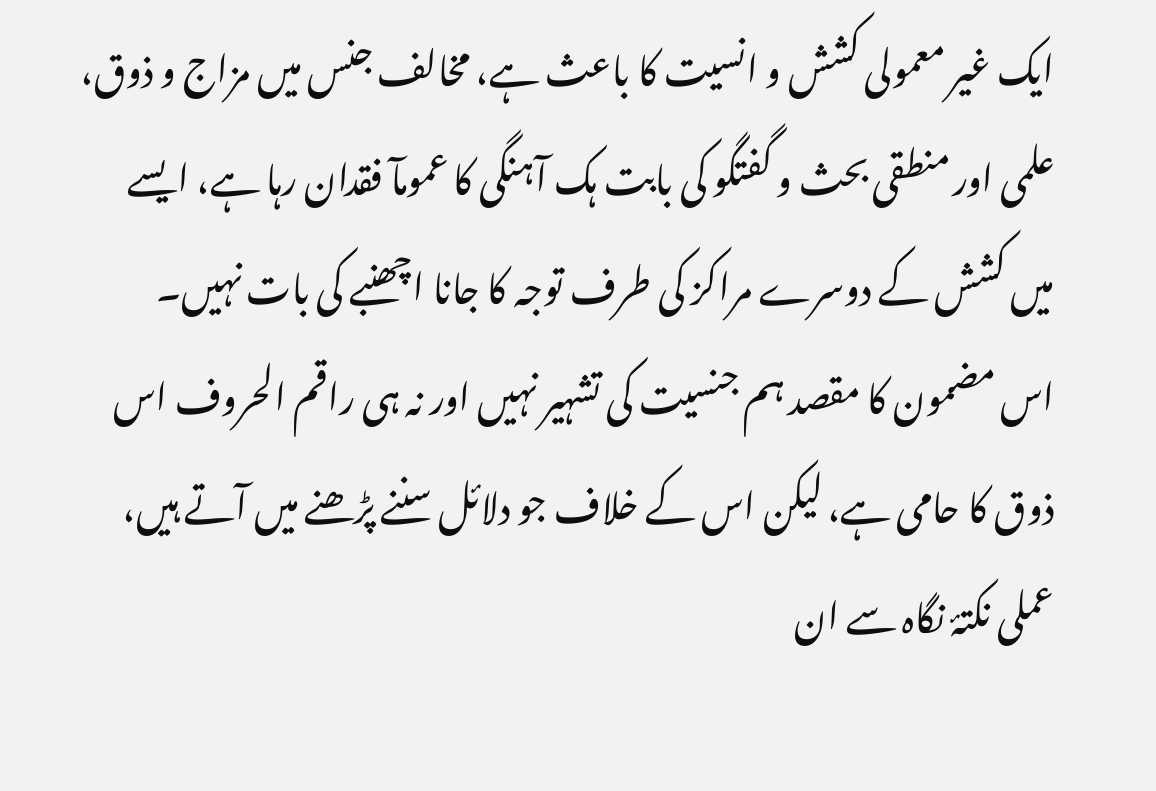ایک غیر معمولی کشش و انسیت کا باعث ہے، مخالف جنس میں مزاج و ذوق، علمی اور منطقی بحث و گفتگو کی بابت ہک آہنگی کا عمومآ فقدان رہا ہے، ایسے میں کشش کے دوسرے مراکز کی طرف توجہ کا جانا اچھنبے کی بات نہیں۔
اس مضمون کا مقصد ہم جنسیت کی تشہیر نہیں اور نہ ہی راقم الحروف اس ذوق کا حامی ہے، لیکن اس کے خلاف جو دلائل سننے پڑھنے میں آتے ہیں، عملی نکتۂ نگاہ سے ان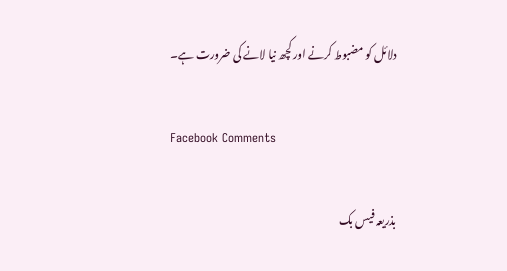دلائل کو مضبوط کرنے اور کچھ نیا لانے کی ضرورت ہے۔

Facebook Comments

بذریعہ فیس بک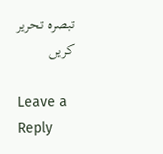تبصرہ تحریر کریں

Leave a Reply